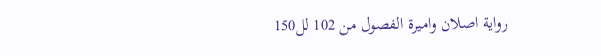رواية اصلان واميرة الفصول من 102 لل150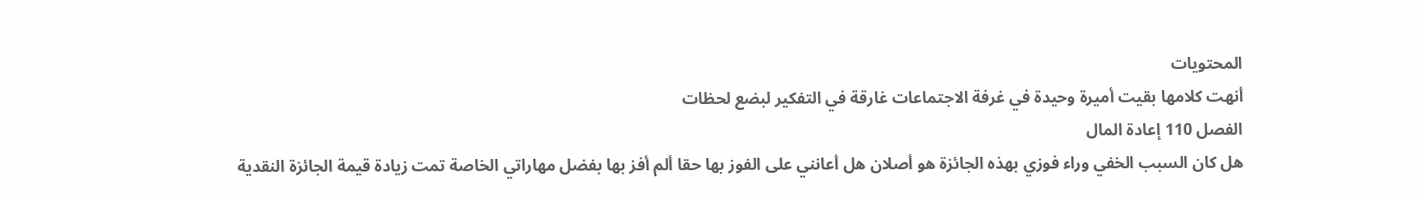المحتويات
أنهت كلامها بقيت أميرة وحيدة في غرفة الاجتماعات غارقة في التفكير لبضع لحظات
الفصل 110 إعادة المال
هل كان السبب الخفي وراء فوزي بهذه الجائزة هو أصلان هل أعانني على الفوز بها حقا ألم أفز بها بفضل مهاراتي الخاصة تمت زيادة قيمة الجائزة النقدية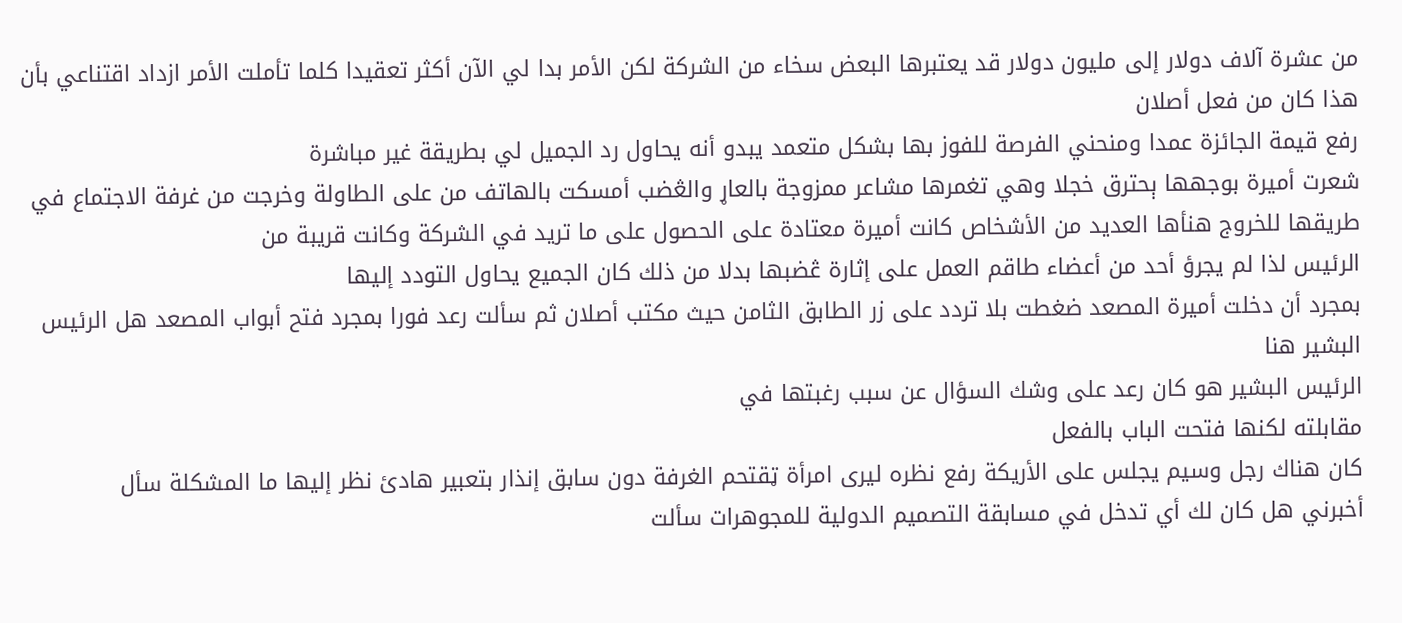من عشرة آلاف دولار إلى مليون دولار قد يعتبرها البعض سخاء من الشركة لكن الأمر بدا لي الآن أكثر تعقيدا كلما تأملت الأمر ازداد اقتناعي بأن هذا كان من فعل أصلان
رفع قيمة الجائزة عمدا ومنحني الفرصة للفوز بها بشكل متعمد يبدو أنه يحاول رد الجميل لي بطريقة غير مباشرة
شعرت أميرة بوجهها ېحترق خجلا وهي تغمرها مشاعر ممزوجة بالعاړ والڠضب أمسكت بالهاتف من على الطاولة وخرجت من غرفة الاجتماع في طريقها للخروج هنأها العديد من الأشخاص كانت أميرة معتادة على الحصول على ما تريد في الشركة وكانت قريبة من
الرئيس لذا لم يجرؤ أحد من أعضاء طاقم العمل على إثارة ڠضبها بدلا من ذلك كان الجميع يحاول التودد إليها
بمجرد أن دخلت أميرة المصعد ضغطت بلا تردد على زر الطابق الثامن حيث مكتب أصلان ثم سألت رعد فورا بمجرد فتح أبواب المصعد هل الرئيس
البشير هنا
الرئيس البشير هو كان رعد على وشك السؤال عن سبب رغبتها في
مقابلته لكنها فتحت الباب بالفعل
كان هناك رجل وسيم يجلس على الأريكة رفع نظره ليرى امرأة ټقتحم الغرفة دون سابق إنذار بتعبير هادئ نظر إليها ما المشكلة سأل
أخبرني هل كان لك أي تدخل في مسابقة التصميم الدولية للمجوهرات سألت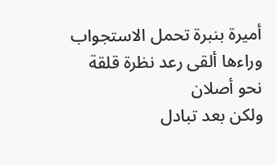أميرة بنبرة تحمل الاستجواب وراءها ألقى رعد نظرة قلقة نحو أصلان
ولكن بعد تبادل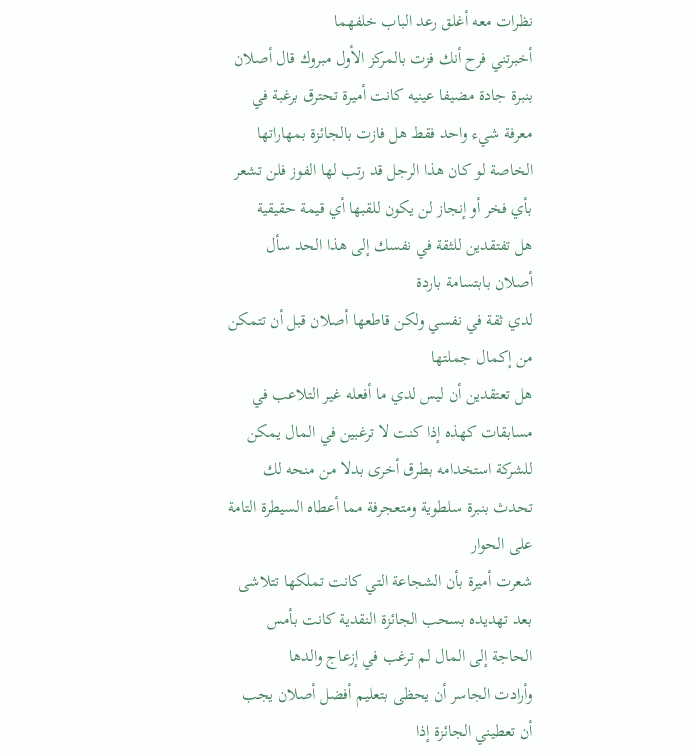نظرات معه أغلق رعد الباب خلفهما
أخبرتني فرح أنك فزت بالمركز الأول مبروك قال أصلان بنبرة جادة مضيفا عينيه كانت أميرة تحترق برغبة في معرفة شيء واحد فقط هل فازت بالجائزة بمهاراتها الخاصة لو كان هذا الرجل قد رتب لها الفوز فلن تشعر بأي فخر أو إنجاز لن يكون للقبها أي قيمة حقيقية
هل تفتقدين للثقة في نفسك إلى هذا الحد سأل أصلان بابتسامة باردة
لدي ثقة في نفسي ولكن قاطعها أصلان قبل أن تتمكن من إكمال جملتها
هل تعتقدين أن ليس لدي ما أفعله غير التلاعب في مسابقات كهذه إذا كنت لا ترغبين في المال يمكن للشركة استخدامه بطرق أخرى بدلا من منحه لك تحدث بنبرة سلطوية ومتعجرفة مما أعطاه السيطرة التامة على الحوار
شعرت أميرة بأن الشجاعة التي كانت تملكها تتلاشى بعد تهديده بسحب الجائزة النقدية كانت بأمس الحاجة إلى المال لم ترغب في إزعاج والدها
وأرادت الجاسر أن يحظى بتعليم أفضل أصلان يجب أن تعطيني الجائزة إذا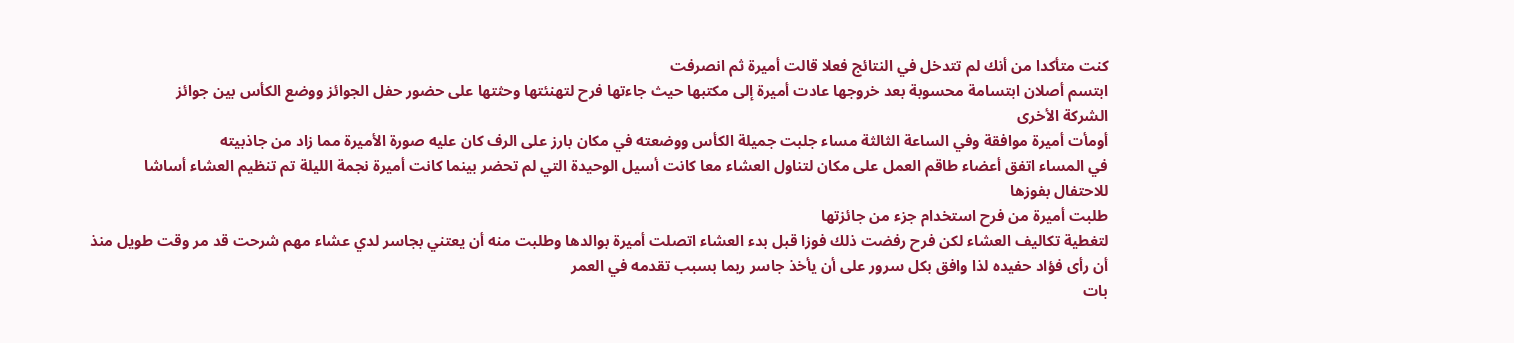كنت متأكدا من أنك لم تتدخل في النتائج فعلا قالت أميرة ثم انصرفت
ابتسم أصلان ابتسامة محسوبة بعد خروجها عادت أميرة إلى مكتبها حيث جاءتها فرح لتهنئتها وحثتها على حضور حفل الجوائز ووضع الكأس بين جوائز
الشركة الأخرى
أومأت أميرة موافقة وفي الساعة الثالثة مساء جلبت جميلة الكأس ووضعته في مكان بارز على الرف كان عليه صورة الأميرة مما زاد من جاذبيته
في المساء اتفق أعضاء طاقم العمل على مكان لتناول العشاء معا كانت أسيل الوحيدة التي لم تحضر بينما كانت أميرة نجمة الليلة تم تنظيم العشاء أساشا
للاحتفال بفوزها
طلبت أميرة من فرح استخدام جزء من جائزتها
لتغطية تكاليف العشاء لكن فرح رفضت ذلك فوزا قبل بدء العشاء اتصلت أميرة بوالدها وطلبت منه أن يعتني بجاسر لدي عشاء مهم شرحت قد مر وقت طويل منذ أن رأى فؤاد حفيده لذا وافق بكل سرور على أن يأخذ جاسر ربما بسبب تقدمه في العمر
بات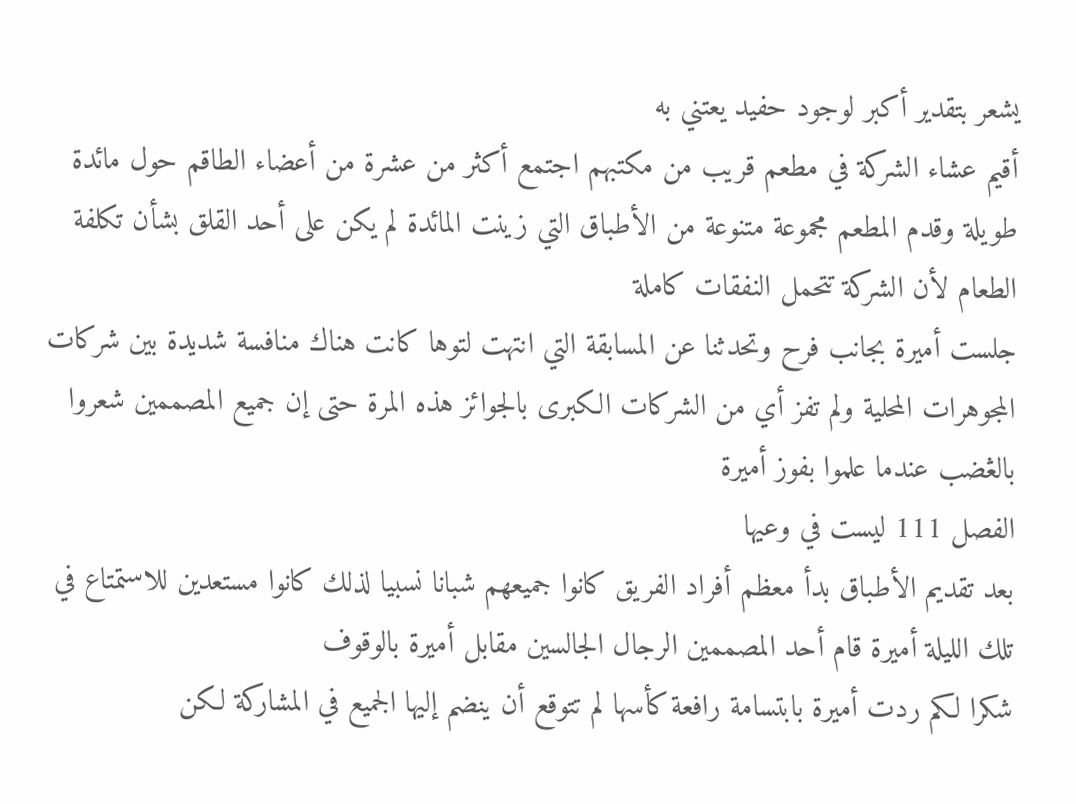يشعر بتقدير أكبر لوجود حفيد يعتني به
أقيم عشاء الشركة في مطعم قريب من مكتبهم اجتمع أكثر من عشرة من أعضاء الطاقم حول مائدة طويلة وقدم المطعم مجموعة متنوعة من الأطباق التي زينت المائدة لم يكن على أحد القلق بشأن تكلفة الطعام لأن الشركة تتحمل النفقات كاملة
جلست أميرة بجانب فرح وتحدثنا عن المسابقة التي انتهت لتوها كانت هناك منافسة شديدة بين شركات المجوهرات المحلية ولم تفز أي من الشركات الكبرى بالجوائز هذه المرة حتى إن جميع المصممين شعروا بالڠضب عندما علموا بفوز أميرة
الفصل 111 ليست في وعيها
بعد تقديم الأطباق بدأ معظم أفراد الفريق كانوا جميعهم شبانا نسبيا لذلك كانوا مستعدين للاستمتاع في تلك الليلة أميرة قام أحد المصممين الرجال الجالسين مقابل أميرة بالوقوف
شكرا لكم ردت أميرة بابتسامة رافعة كأسها لم تتوقع أن ينضم إليها الجميع في المشاركة لكن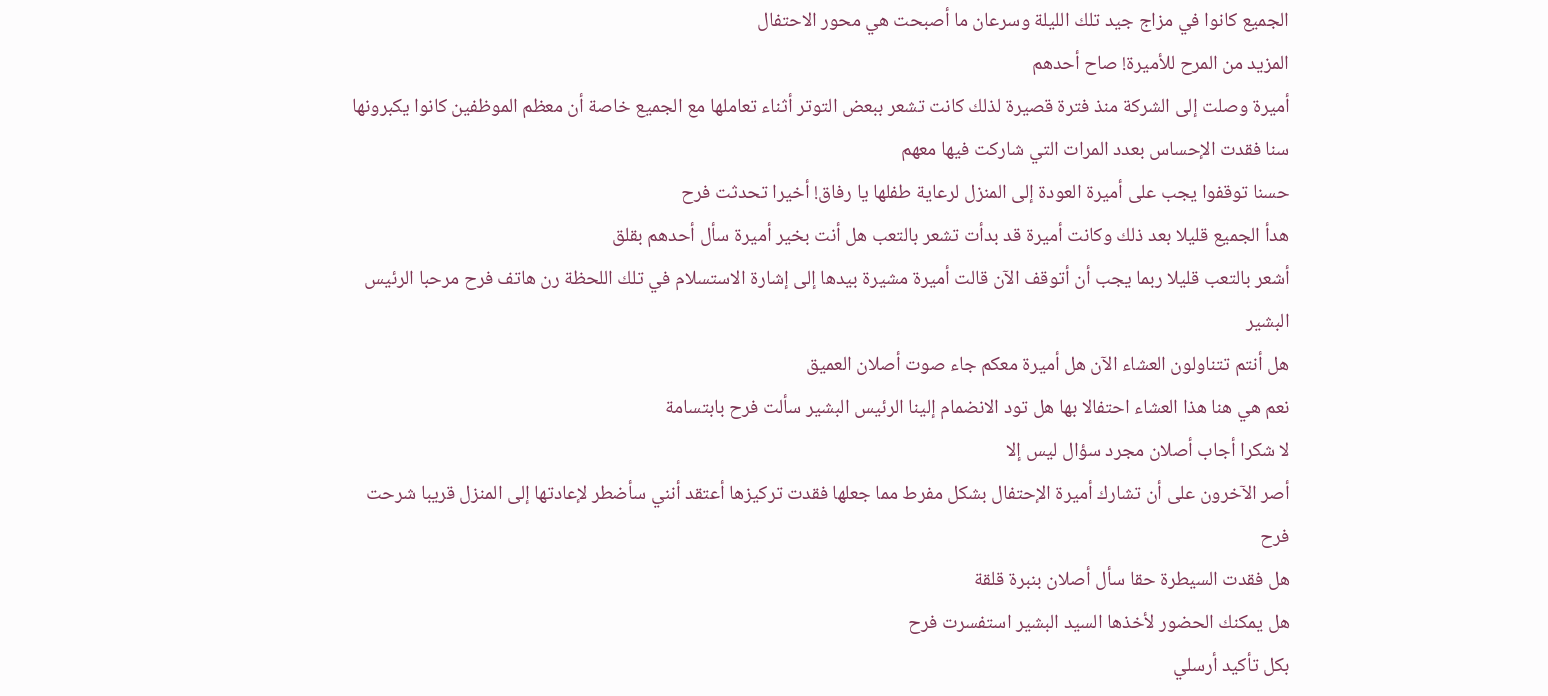الجميع كانوا في مزاج جيد تلك الليلة وسرعان ما أصبحت هي محور الاحتفال
المزيد من المرح للأميرة! صاح أحدهم
أميرة وصلت إلى الشركة منذ فترة قصيرة لذلك كانت تشعر ببعض التوتر أثناء تعاملها مع الجميع خاصة أن معظم الموظفين كانوا يكبرونها سنا فقدت الإحساس بعدد المرات التي شاركت فيها معهم
حسنا توقفوا يجب على أميرة العودة إلى المنزل لرعاية طفلها يا رفاق! أخيرا تحدثت فرح
هدأ الجميع قليلا بعد ذلك وكانت أميرة قد بدأت تشعر بالتعب هل أنت بخير أميرة سأل أحدهم بقلق
أشعر بالتعب قليلا ربما يجب أن أتوقف الآن قالت أميرة مشيرة بيدها إلى إشارة الاستسلام في تلك اللحظة رن هاتف فرح مرحبا الرئيس البشير
هل أنتم تتناولون العشاء الآن هل أميرة معكم جاء صوت أصلان العميق
نعم هي هنا هذا العشاء احتفالا بها هل تود الانضمام إلينا الرئيس البشير سألت فرح بابتسامة
لا شكرا أجاب أصلان مجرد سؤال ليس إلا
أصر الآخرون على أن تشارك أميرة الإحتفال بشكل مفرط مما جعلها فقدت تركيزها أعتقد أنني سأضطر لإعادتها إلى المنزل قريبا شرحت فرح
هل فقدت السيطرة حقا سأل أصلان بنبرة قلقة
هل يمكنك الحضور لأخذها السيد البشير استفسرت فرح
بكل تأكيد أرسلي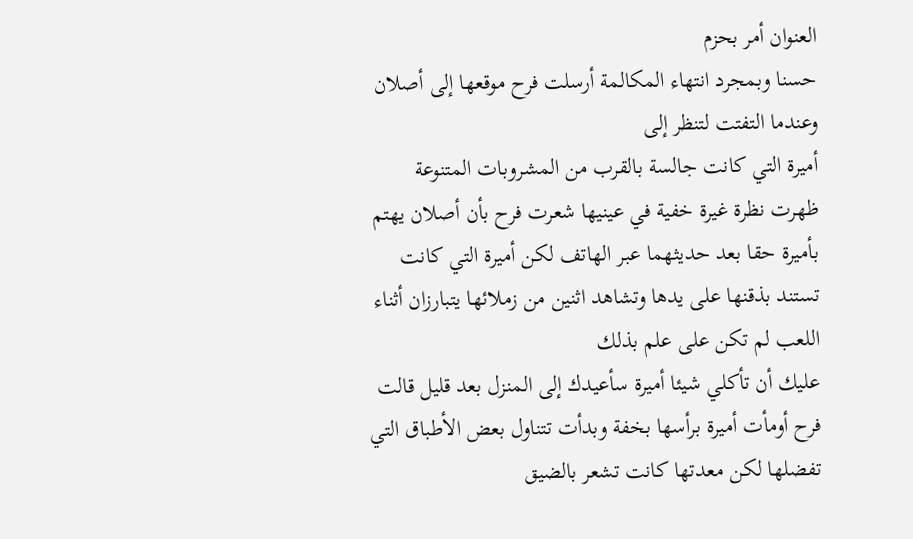العنوان أمر بحزم
حسنا وبمجرد انتهاء المكالمة أرسلت فرح موقعها إلى أصلان وعندما التفتت لتنظر إلى
أميرة التي كانت جالسة بالقرب من المشروبات المتنوعة
ظهرت نظرة غيرة خفية في عينيها شعرت فرح بأن أصلان يهتم بأميرة حقا بعد حديثهما عبر الهاتف لكن أميرة التي كانت تستند بذقنها على يدها وتشاهد اثنين من زملائها يتبارزان أثناء اللعب لم تكن على علم بذلك
عليك أن تأكلي شيئا أميرة سأعيدك إلى المنزل بعد قليل قالت فرح أومأت أميرة برأسها بخفة وبدأت تتناول بعض الأطباق التي تفضلها لكن معدتها كانت تشعر بالضيق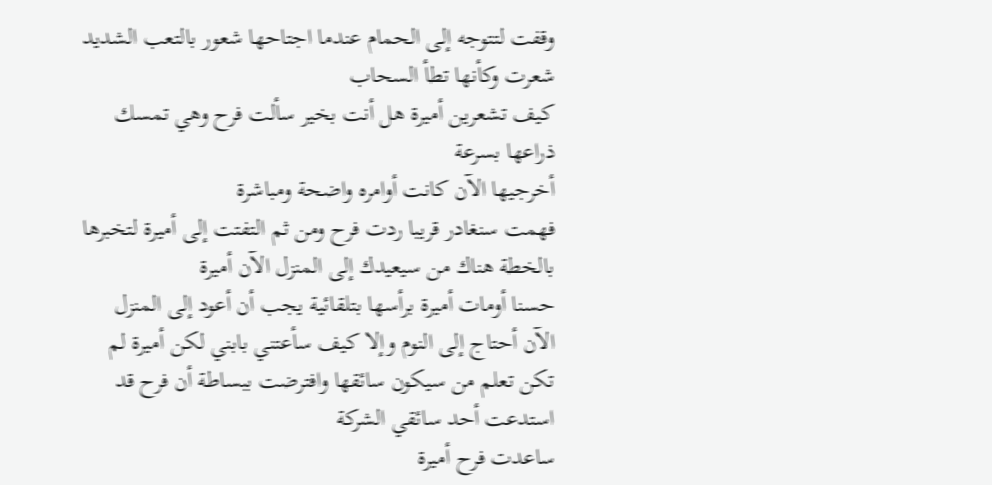وقفت لتتوجه إلى الحمام عندما اجتاحها شعور بالتعب الشديد شعرت وكأنها تطأ السحاب
كيف تشعرين أميرة هل أنت بخير سألت فرح وهي تمسك ذراعها بسرعة
أخرجيها الآن كانت أوامره واضحة ومباشرة
فهمت سنغادر قريبا ردت فرح ومن ثم التفتت إلى أميرة لتخبرها بالخطة هناك من سيعيدك إلى المنزل الآن أميرة
حسنا أومات أميرة برأسها بتلقائية يجب أن أعود إلى المنزل الآن أحتاج إلى النوم وإلا كيف سأعتني بابني لكن أميرة لم تكن تعلم من سيكون سائقها وافترضت ببساطة أن فرح قد استدعت أحد سائقي الشركة
ساعدت فرح أميرة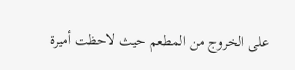على الخروج من المطعم حيث لاحظت أميرة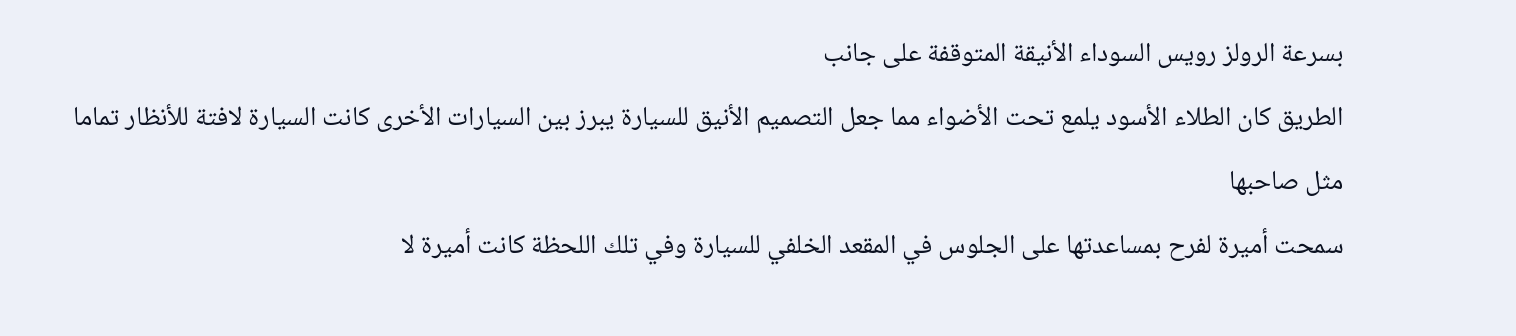بسرعة الرولز رويس السوداء الأنيقة المتوقفة على جانب
الطريق كان الطلاء الأسود يلمع تحت الأضواء مما جعل التصميم الأنيق للسيارة يبرز بين السيارات الأخرى كانت السيارة لافتة للأنظار تماما مثل صاحبها
سمحت أميرة لفرح بمساعدتها على الجلوس في المقعد الخلفي للسيارة وفي تلك اللحظة كانت أميرة لا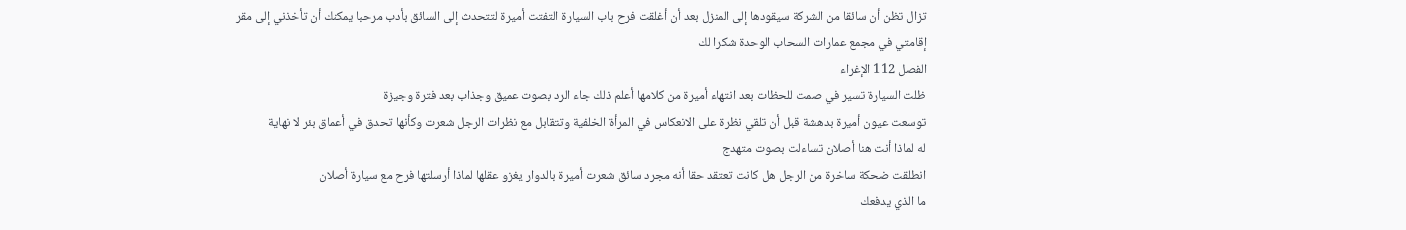تزال تظن أن سائقا من الشركة سيقودها إلى المنزل بعد أن أغلقت فرح باب السيارة التفتت أميرة لتتحدث إلى السائق بأدب مرحبا يمكنك أن تأخذني إلى مقر إقامتي في مجمع عمارات السحاب الوحدة شكرا لك
الفصل 112 الإغراء
ظلت السيارة تسير في صمت للحظات بعد انتهاء أميرة من كلامها أعلم ذلك جاء الرد بصوت عميق وجذاب بعد فترة وجيزة
توسعت عيون أميرة بدهشة قبل أن تلقي نظرة على الانعكاس في المرأة الخلفية وتتقابل مع نظرات الرجل شعرت وكأنها تحدق في أعماق بئر لا نهاية
له لماذا أنت هنا أصلان تساءلت بصوت متهدج
انطلقت ضحكة ساخرة من الرجل هل كانت تعتقد حقا أنه مجرد سائق شعرت أميرة بالدوار يغزو عقلها لماذا أرسلتها فرح مع سيارة أصلان
ما الذي يدفعك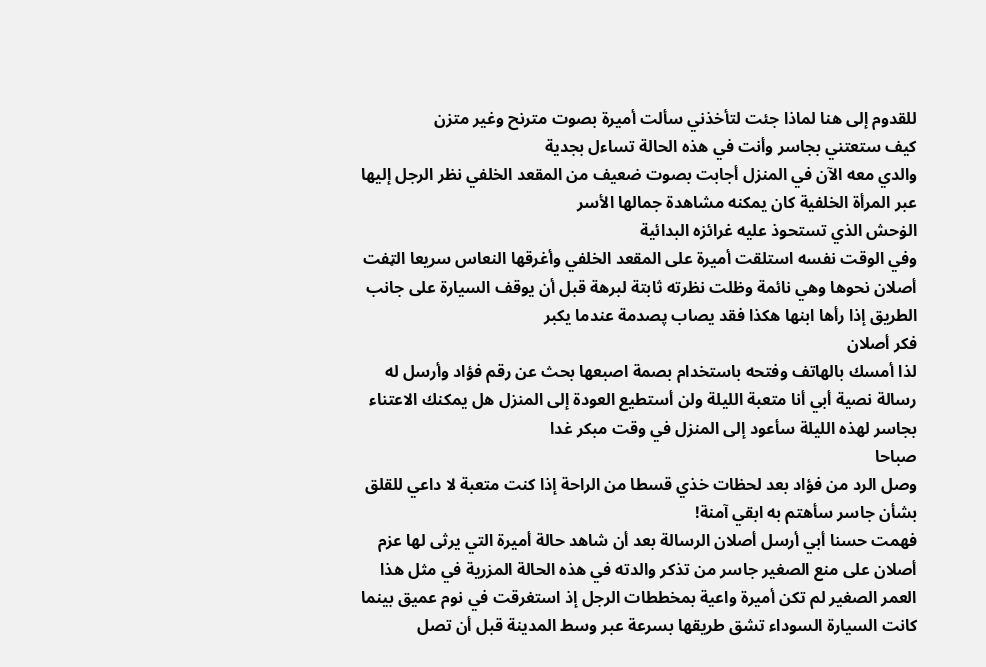للقدوم إلى هنا لماذا جئت لتأخذني سألت أميرة بصوت مترنح وغير متزن
كيف ستعتني بجاسر وأنت في هذه الحالة تساءل بجدية
والدي معه الآن في المنزل أجابت بصوت ضعيف من المقعد الخلفي نظر الرجل إليها عبر المرأة الخلفية كان يمكنه مشاهدة جمالها الأسر
الۏحش الذي تستحوذ عليه غرائزه البدائية
وفي الوقت نفسه استلقت أميرة على المقعد الخلفي وأغرقها النعاس سريعا الټفت أصلان نحوها وهي نائمة وظلت نظرته ثابتة لبرهة قبل أن يوقف السيارة على جانب الطريق إذا رأها ابنها هكذا فقد يصاب پصدمة عندما يكبر
فكر أصلان
لذا أمسك بالهاتف وفتحه باستخدام بصمة اصبعها بحث عن رقم فؤاد وأرسل له رسالة نصية أبي أنا متعبة الليلة ولن أستطيع العودة إلى المنزل هل يمكنك الاعتناء بجاسر لهذه الليلة سأعود إلى المنزل في وقت مبكر غدا
صباحا
وصل الرد من فؤاد بعد لحظات خذي قسطا من الراحة إذا كنت متعبة لا داعي للقلق بشأن جاسر سأهتم به ابقي آمنة!
فهمت حسنا أبي أرسل أصلان الرسالة بعد أن شاهد حالة أميرة التي يرثى لها عزم أصلان على منع الصغير جاسر من تذكر والدته في هذه الحالة المزرية في مثل هذا العمر الصغير لم تكن أميرة واعية بمخططات الرجل إذ استغرقت في نوم عميق بينما كانت السيارة السوداء تشق طريقها بسرعة عبر وسط المدينة قبل أن تصل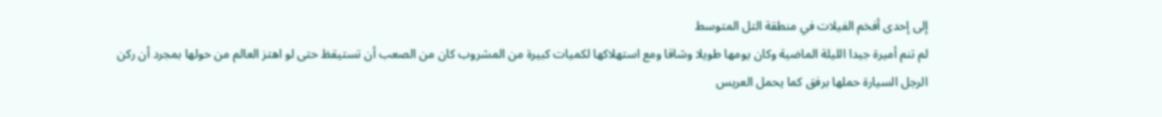إلى إحدى أفخم الفيلات في منطقة التل المتوسط
لم تنم أميرة جيدا الليلة الماضية وكان يومها طويلا وشاقا ومع استهلاكها لكميات كبيرة من المشروب كان من الصعب أن تستيقظ حتى لو اهتز العالم من حولها بمجرد أن ركن الرجل السيارة حملها برفق كما يحمل العريس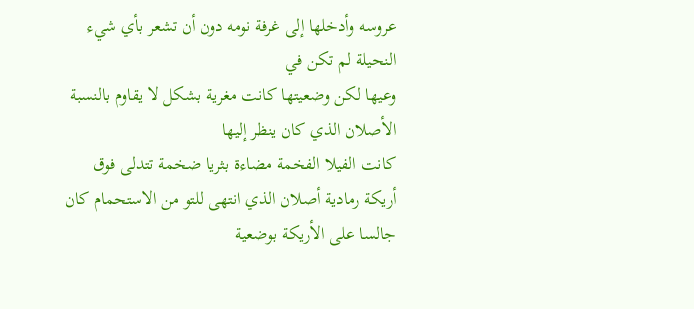عروسه وأدخلها إلى غرفة نومه دون أن تشعر بأي شيء
النحيلة لم تكن في
وعيها لكن وضعيتها كانت مغرية بشكل لا يقاوم بالنسبة
الأصلان الذي كان ينظر إليها
كانت الفيلا الفخمة مضاءة بثريا ضخمة تتدلى فوق أريكة رمادية أصلان الذي انتهى للتو من الاستحمام كان جالسا على الأريكة بوضعية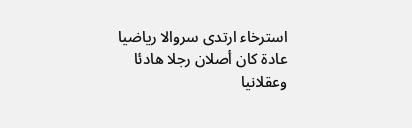استرخاء ارتدى سروالا رياضيا
عادة كان أصلان رجلا هادئا وعقلانيا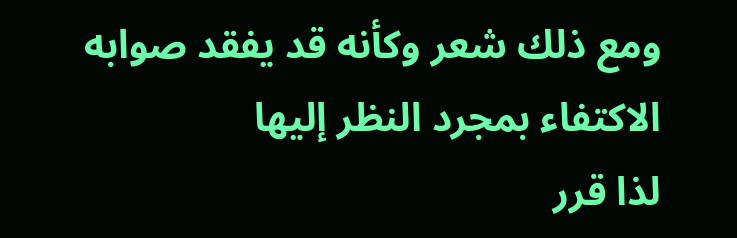ومع ذلك شعر وكأنه قد يفقد صوابه
الاكتفاء بمجرد النظر إليها
لذا قرر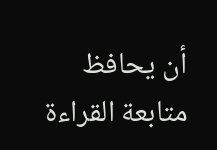أن يحافظ
متابعة القراءة